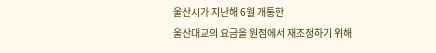울산시가 지난해 6월 개통한
울산대교의 요금을 원점에서 재조정하기 위해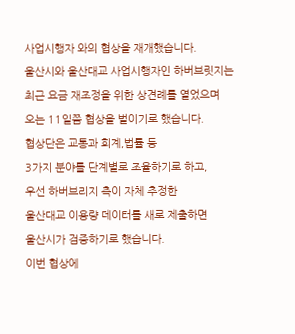사업시행자 와의 협상을 재개했습니다.
울산시와 울산대교 사업시행자인 하버브릿지는
최근 요금 재조정을 위한 상견례를 열었으며
오는 11일쯤 협상을 벌이기로 했습니다.
협상단은 교통과 회계,법률 등
3가지 분야를 단계별로 조율하기로 하고,
우선 하버브리지 측이 자체 추정한
울산대교 이용량 데이터를 새로 제출하면
울산시가 검증하기로 했습니다.
이번 협상에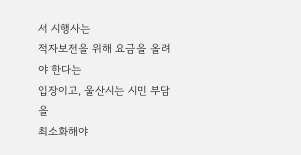서 시행사는
적자보전을 위해 요금을 올려야 한다는
입장이고, 울산시는 시민 부담을
최소화해야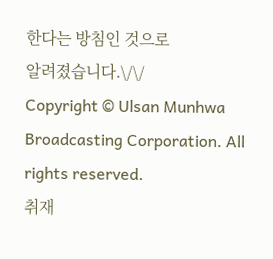한다는 방침인 것으로
알려졌습니다.\/\/
Copyright © Ulsan Munhwa Broadcasting Corporation. All rights reserved.
취재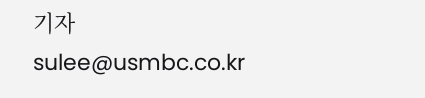기자
sulee@usmbc.co.kr